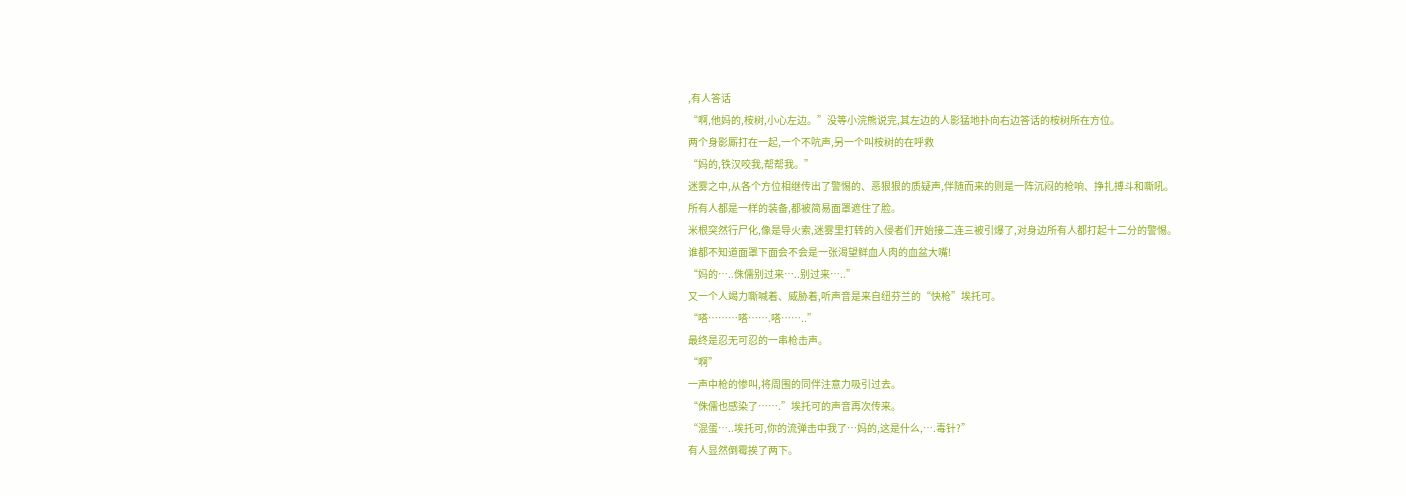,有人答话
“啊,他妈的,桉树,小心左边。”没等小浣熊说完,其左边的人影猛地扑向右边答话的桉树所在方位。
两个身影厮打在一起,一个不吭声,另一个叫桉树的在呼救
“妈的,铁汉咬我,帮帮我。”
迷雾之中,从各个方位相继传出了警惕的、恶狠狠的质疑声,伴随而来的则是一阵沉闷的枪响、挣扎搏斗和嘶吼。
所有人都是一样的装备,都被简易面罩遮住了脸。
米根突然行尸化,像是导火索,迷雾里打转的入侵者们开始接二连三被引爆了,对身边所有人都打起十二分的警惕。
谁都不知道面罩下面会不会是一张渴望鲜血人肉的血盆大嘴!
“妈的…..侏儒别过来…..别过来…..”
又一个人竭力嘶喊着、威胁着,听声音是来自纽芬兰的“快枪”埃托可。
“嗒………嗒…….嗒……..”
最终是忍无可忍的一串枪击声。
“啊”
一声中枪的惨叫,将周围的同伴注意力吸引过去。
“侏儒也感染了…….”埃托可的声音再次传来。
“混蛋…..埃托可,你的流弹击中我了…妈的,这是什么,….毒针?”
有人显然倒霉挨了两下。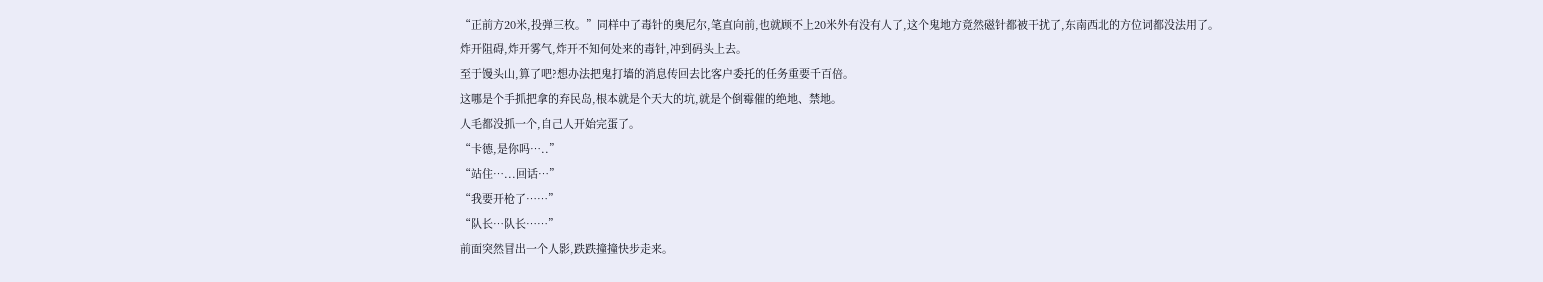“正前方20米,投弹三枚。”同样中了毒针的奥尼尔,笔直向前,也就顾不上20米外有没有人了,这个鬼地方竟然磁针都被干扰了,东南西北的方位词都没法用了。
炸开阻碍,炸开雾气,炸开不知何处来的毒针,冲到码头上去。
至于馒头山,算了吧?想办法把鬼打墙的消息传回去比客户委托的任务重要千百倍。
这哪是个手抓把拿的弃民岛,根本就是个天大的坑,就是个倒霉催的绝地、禁地。
人毛都没抓一个,自己人开始完蛋了。
“卡德,是你吗…..”
“站住…...回话…”
“我要开枪了……”
“队长…队长……”
前面突然冒出一个人影,跌跌撞撞快步走来。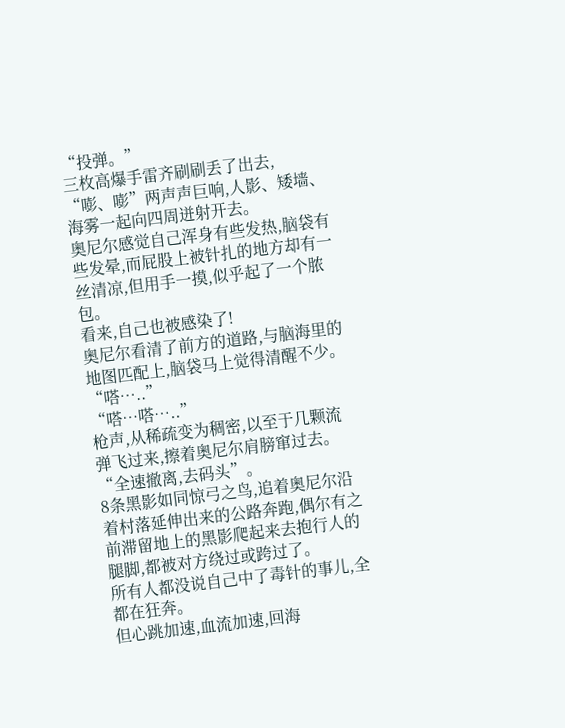“投弹。”
三枚高爆手雷齐刷刷丢了出去,
“嘭、嘭”两声声巨响,人影、矮墙、海雾一起向四周迸射开去。
奥尼尔感觉自己浑身有些发热,脑袋有些发晕,而屁股上被针扎的地方却有一丝清凉,但用手一摸,似乎起了一个脓包。
看来,自己也被感染了!
奥尼尔看清了前方的道路,与脑海里的地图匹配上,脑袋马上觉得清醒不少。
“嗒…..”
“嗒…嗒…..”
枪声,从稀疏变为稠密,以至于几颗流弹飞过来,擦着奥尼尔肩膀窜过去。
“全速撤离,去码头”。
8条黑影如同惊弓之鸟,追着奥尼尔沿着村落延伸出来的公路奔跑,偶尔有之前滞留地上的黑影爬起来去抱行人的腿脚,都被对方绕过或跨过了。
所有人都没说自己中了毒针的事儿,全都在狂奔。
但心跳加速,血流加速,回海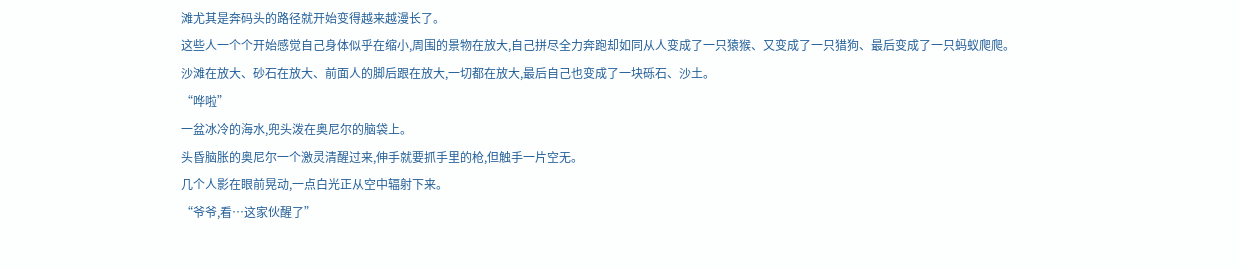滩尤其是奔码头的路径就开始变得越来越漫长了。
这些人一个个开始感觉自己身体似乎在缩小,周围的景物在放大,自己拼尽全力奔跑却如同从人变成了一只猿猴、又变成了一只猎狗、最后变成了一只蚂蚁爬爬。
沙滩在放大、砂石在放大、前面人的脚后跟在放大,一切都在放大,最后自己也变成了一块砾石、沙土。
“哗啦”
一盆冰冷的海水,兜头泼在奥尼尔的脑袋上。
头昏脑胀的奥尼尔一个激灵清醒过来,伸手就要抓手里的枪,但触手一片空无。
几个人影在眼前晃动,一点白光正从空中辐射下来。
“爷爷,看…这家伙醒了”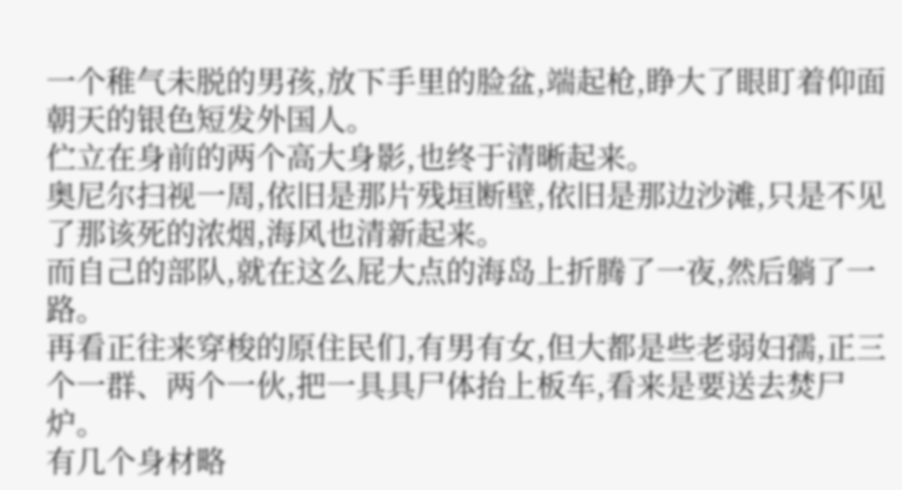一个稚气未脱的男孩,放下手里的脸盆,端起枪,睁大了眼盯着仰面朝天的银色短发外国人。
伫立在身前的两个高大身影,也终于清晰起来。
奥尼尔扫视一周,依旧是那片残垣断壁,依旧是那边沙滩,只是不见了那该死的浓烟,海风也清新起来。
而自己的部队,就在这么屁大点的海岛上折腾了一夜,然后躺了一路。
再看正往来穿梭的原住民们,有男有女,但大都是些老弱妇孺,正三个一群、两个一伙,把一具具尸体抬上板车,看来是要送去焚尸炉。
有几个身材略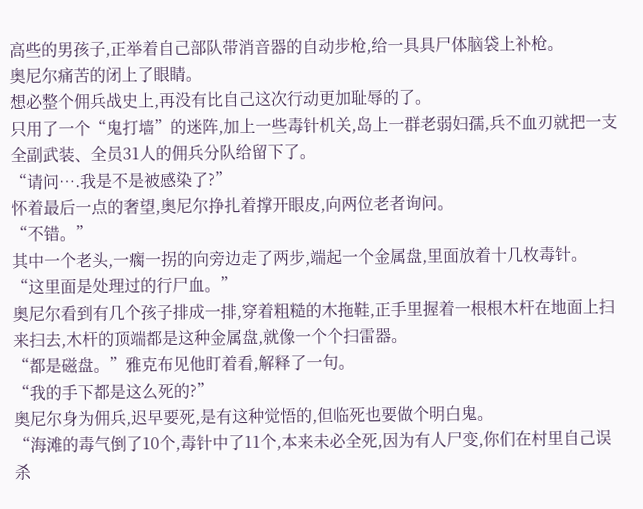高些的男孩子,正举着自己部队带消音器的自动步枪,给一具具尸体脑袋上补枪。
奥尼尔痛苦的闭上了眼睛。
想必整个佣兵战史上,再没有比自己这次行动更加耻辱的了。
只用了一个“鬼打墙”的迷阵,加上一些毒针机关,岛上一群老弱妇孺,兵不血刃就把一支全副武装、全员31人的佣兵分队给留下了。
“请问….我是不是被感染了?”
怀着最后一点的奢望,奥尼尔挣扎着撑开眼皮,向两位老者询问。
“不错。”
其中一个老头,一瘸一拐的向旁边走了两步,端起一个金属盘,里面放着十几枚毒针。
“这里面是处理过的行尸血。”
奥尼尔看到有几个孩子排成一排,穿着粗糙的木拖鞋,正手里握着一根根木杆在地面上扫来扫去,木杆的顶端都是这种金属盘,就像一个个扫雷器。
“都是磁盘。”雅克布见他盯着看,解释了一句。
“我的手下都是这么死的?”
奥尼尔身为佣兵,迟早要死,是有这种觉悟的,但临死也要做个明白鬼。
“海滩的毒气倒了10个,毒针中了11个,本来未必全死,因为有人尸变,你们在村里自己误杀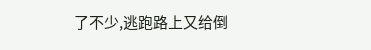了不少,逃跑路上又给倒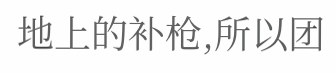地上的补枪,所以团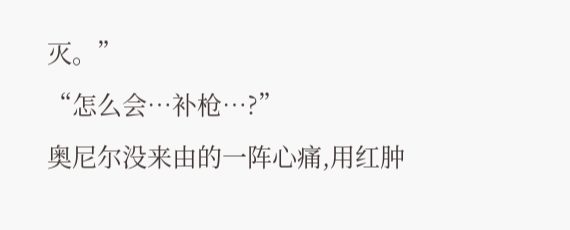灭。”
“怎么会…补枪…?”
奥尼尔没来由的一阵心痛,用红肿